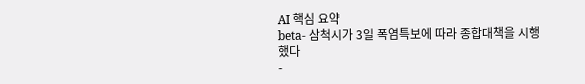AI 핵심 요약
beta- 삼척시가 3일 폭염특보에 따라 종합대책을 시행했다
-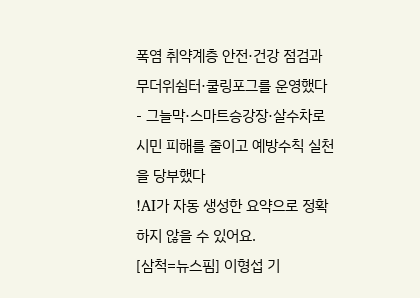폭염 취약계층 안전·건강 점검과 무더위쉼터·쿨링포그를 운영했다
- 그늘막·스마트승강장·살수차로 시민 피해를 줄이고 예방수칙 실천을 당부했다
!AI가 자동 생성한 요약으로 정확하지 않을 수 있어요.
[삼척=뉴스핌] 이형섭 기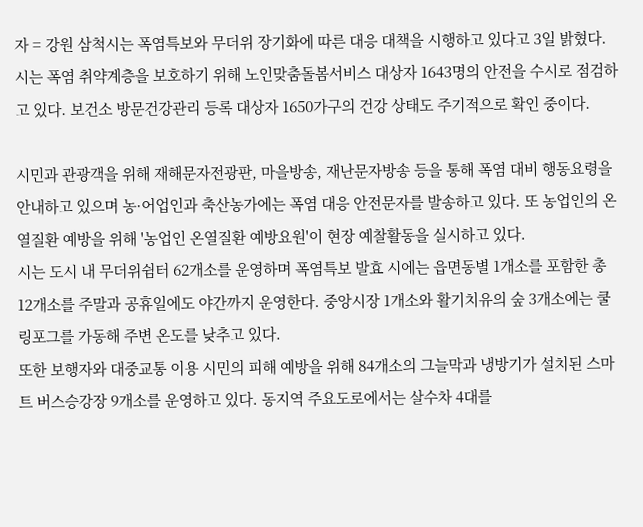자 = 강원 삼척시는 폭염특보와 무더위 장기화에 따른 대응 대책을 시행하고 있다고 3일 밝혔다.
시는 폭염 취약계층을 보호하기 위해 노인맞춤돌봄서비스 대상자 1643명의 안전을 수시로 점검하고 있다. 보건소 방문건강관리 등록 대상자 1650가구의 건강 상태도 주기적으로 확인 중이다.

시민과 관광객을 위해 재해문자전광판, 마을방송, 재난문자방송 등을 통해 폭염 대비 행동요령을 안내하고 있으며 농·어업인과 축산농가에는 폭염 대응 안전문자를 발송하고 있다. 또 농업인의 온열질환 예방을 위해 '농업인 온열질환 예방요원'이 현장 예찰활동을 실시하고 있다.
시는 도시 내 무더위쉼터 62개소를 운영하며 폭염특보 발효 시에는 읍면동별 1개소를 포함한 총 12개소를 주말과 공휴일에도 야간까지 운영한다. 중앙시장 1개소와 활기치유의 숲 3개소에는 쿨링포그를 가동해 주변 온도를 낮추고 있다.
또한 보행자와 대중교통 이용 시민의 피해 예방을 위해 84개소의 그늘막과 냉방기가 설치된 스마트 버스승강장 9개소를 운영하고 있다. 동지역 주요도로에서는 살수차 4대를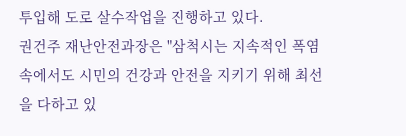투입해 도로 살수작업을 진행하고 있다.
권건주 재난안전과장은 "삼척시는 지속적인 폭염 속에서도 시민의 건강과 안전을 지키기 위해 최선을 다하고 있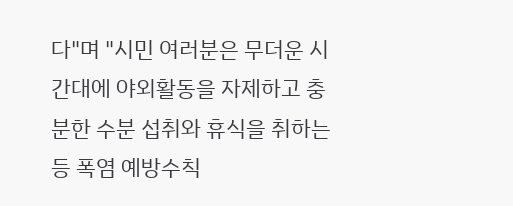다"며 "시민 여러분은 무더운 시간대에 야외활동을 자제하고 충분한 수분 섭취와 휴식을 취하는 등 폭염 예방수칙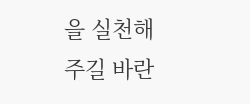을 실천해 주길 바란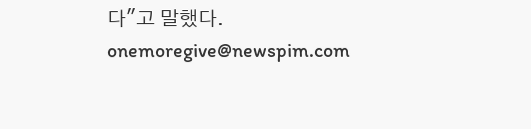다"고 말했다.
onemoregive@newspim.com